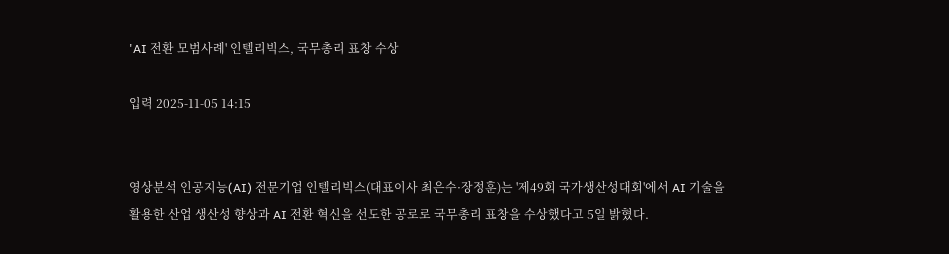'AI 전환 모범사례' 인텔리빅스, 국무총리 표창 수상

입력 2025-11-05 14:15


영상분석 인공지능(AI) 전문기업 인텔리빅스(대표이사 최은수·장정훈)는 '제49회 국가생산성대회'에서 AI 기술을 활용한 산업 생산성 향상과 AI 전환 혁신을 선도한 공로로 국무총리 표창을 수상했다고 5일 밝혔다.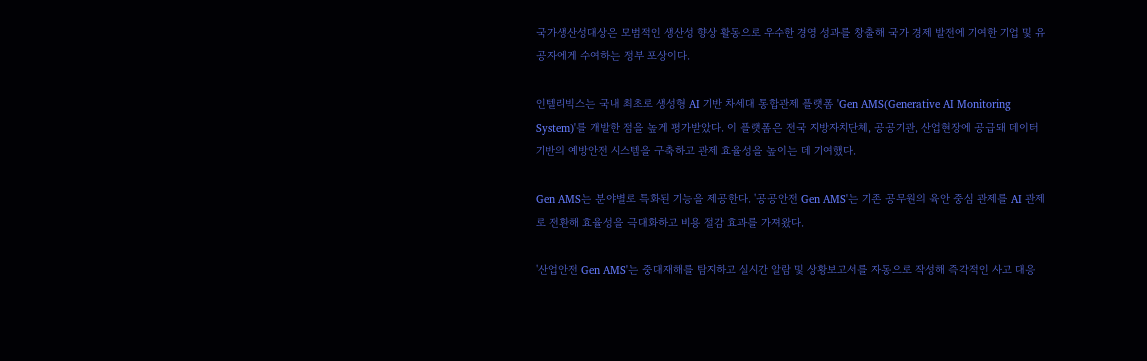국가생산성대상은 모범적인 생산성 향상 활동으로 우수한 경영 성과를 창출해 국가 경제 발전에 기여한 기업 및 유공자에게 수여하는 정부 포상이다.

인텔리빅스는 국내 최초로 생성형 AI 기반 차세대 통합관제 플랫폼 'Gen AMS(Generative AI Monitoring System)'를 개발한 점을 높게 평가받았다. 이 플랫폼은 전국 지방자치단체, 공공기관, 산업현장에 공급돼 데이터 기반의 예방안전 시스템을 구축하고 관제 효율성을 높이는 데 기여했다.

Gen AMS는 분야별로 특화된 기능을 제공한다. '공공안전 Gen AMS'는 기존 공무원의 육안 중심 관제를 AI 관제로 전환해 효율성을 극대화하고 비용 절감 효과를 가져왔다.

'산업안전 Gen AMS'는 중대재해를 탐지하고 실시간 알람 및 상황보고서를 자동으로 작성해 즉각적인 사고 대응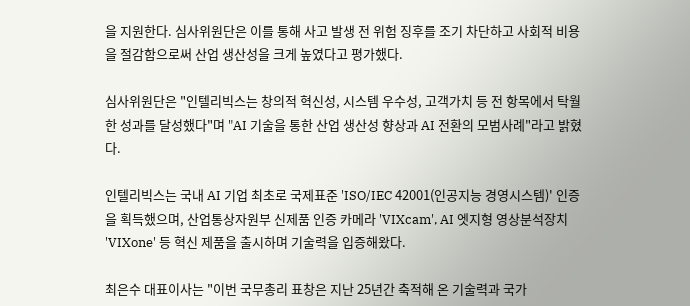을 지원한다. 심사위원단은 이를 통해 사고 발생 전 위험 징후를 조기 차단하고 사회적 비용을 절감함으로써 산업 생산성을 크게 높였다고 평가했다.

심사위원단은 "인텔리빅스는 창의적 혁신성, 시스템 우수성, 고객가치 등 전 항목에서 탁월한 성과를 달성했다"며 "AI 기술을 통한 산업 생산성 향상과 AI 전환의 모범사례"라고 밝혔다.

인텔리빅스는 국내 AI 기업 최초로 국제표준 'ISO/IEC 42001(인공지능 경영시스템)' 인증을 획득했으며, 산업통상자원부 신제품 인증 카메라 'VIXcam', AI 엣지형 영상분석장치 'VIXone' 등 혁신 제품을 출시하며 기술력을 입증해왔다.

최은수 대표이사는 "이번 국무총리 표창은 지난 25년간 축적해 온 기술력과 국가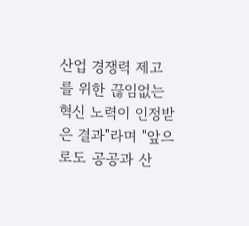산업 경쟁력 제고를 위한 끊임없는 혁신 노력이 인정받은 결과"라며 "앞으로도 공공과 산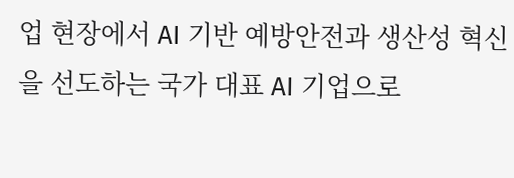업 현장에서 AI 기반 예방안전과 생산성 혁신을 선도하는 국가 대표 AI 기업으로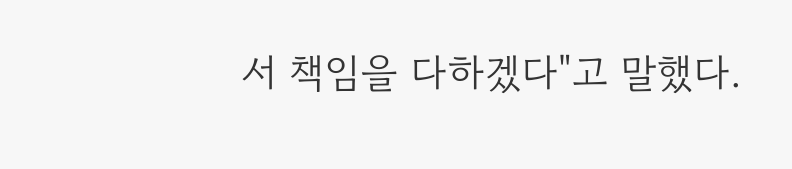서 책임을 다하겠다"고 말했다.